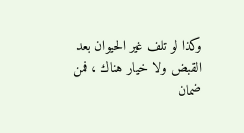وكذا لو تلف غير الحيوان بعد القبض ولا خيار هناك ، فمن ضمان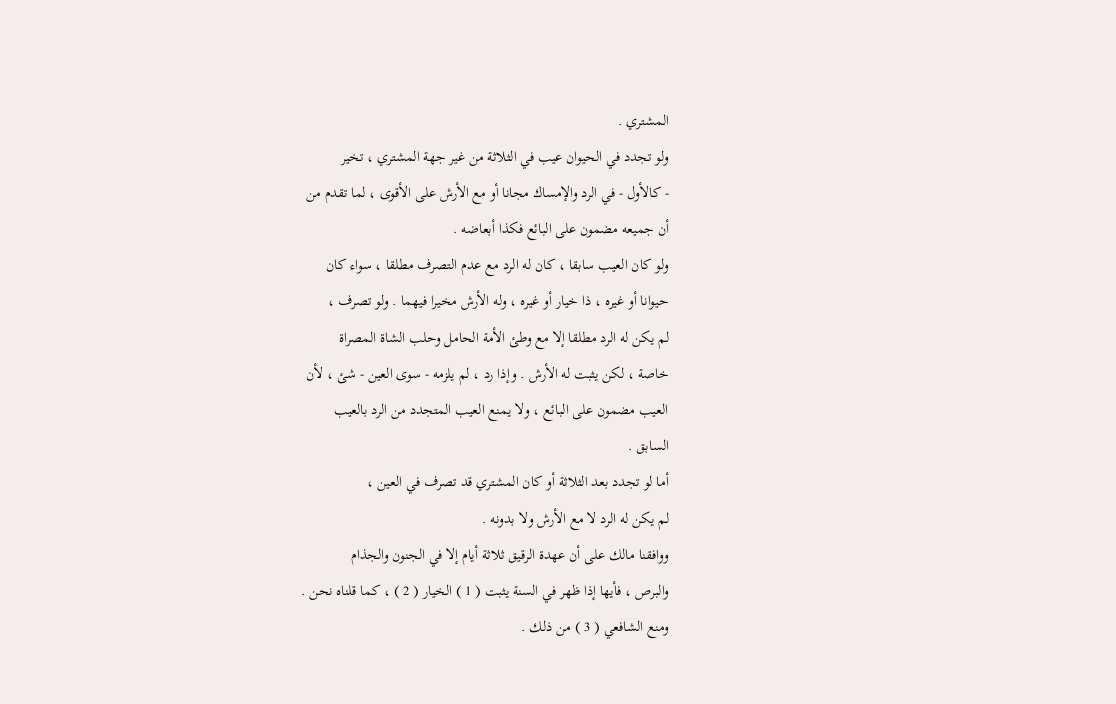المشتري .
ولو تجدد في الحيوان عيب في الثلاثة من غير جهة المشتري ، تخير
- كالأول - في الرد والإمساك مجانا أو مع الأرش على الأقوى ، لما تقدم من
أن جميعه مضمون على البائع فكذا أبعاضه .
ولو كان العيب سابقا ، كان له الرد مع عدم التصرف مطلقا ، سواء كان
حيوانا أو غيره ، ذا خيار أو غيره ، وله الأرش مخيرا فيهما . ولو تصرف ،
لم يكن له الرد مطلقا إلا مع وطئ الأمة الحامل وحلب الشاة المصراة
خاصة ، لكن يثبت له الأرش . وإذا رد ، لم يلزمه - سوى العين - شئ ، لأن
العيب مضمون على البائع ، ولا يمنع العيب المتجدد من الرد بالعيب
السابق .
أما لو تجدد بعد الثلاثة أو كان المشتري قد تصرف في العين ،
لم يكن له الرد لا مع الأرش ولا بدونه .
ووافقنا مالك على أن عهدة الرقيق ثلاثة أيام إلا في الجنون والجذام
والبرص ، فأيها إذا ظهر في السنة يثبت ( 1 ) الخيار ( 2 ) ، كما قلناه نحن .
ومنع الشافعي ( 3 ) من ذلك .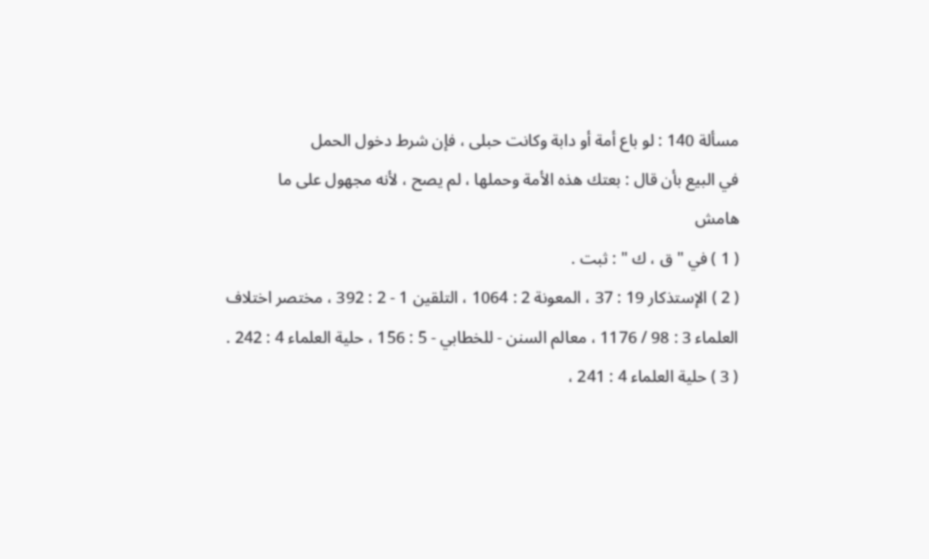مسألة 140 : لو باع أمة أو دابة وكانت حبلى ، فإن شرط دخول الحمل
في البيع بأن قال : بعتك هذه الأمة وحملها ، لم يصح ، لأنه مجهول على ما
هامش
( 1 ) في " ق ، ك " : ثبت .
( 2 ) الإستذكار 19 : 37 ، المعونة 2 : 1064 ، التلقين 1 - 2 : 392 ، مختصر اختلاف
العلماء 3 : 98 / 1176 ، معالم السنن - للخطابي - 5 : 156 ، حلية العلماء 4 : 242 .
( 3 ) حلية العلماء 4 : 241 ،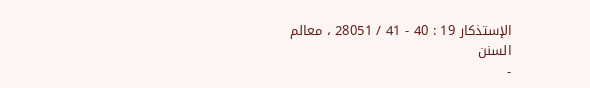الإستذكار 19 : 40 - 41 / 28051 ، معالم السنن
-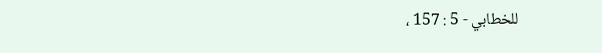للخطابي - 5 : 157 ،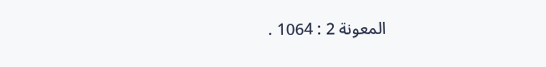المعونة 2 : 1064 .